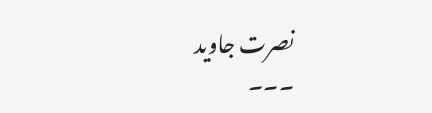نصرت جاوید
۔۔۔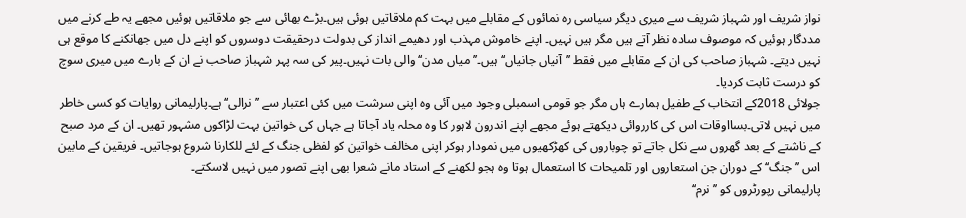نواز شریف اور شہباز شریف سے میری دیگر سیاسی رہ نمائوں کے مقابلے میں بہت کم ملاقاتیں ہوئی ہیں۔بڑے بھائی سے جو ملاقاتیں ہوئیں مجھے یہ طے کرنے میں مددگار ہوئیں کہ موصوف سادہ نظر آتے ہیں مگر ہیں نہیں۔ اپنے خاموش مہذب اور دھیمے انداز کی بدولت درحقیقت دوسروں کو اپنے دل میں جھانکنے کا موقع ہی نہیں دیتے۔ شہباز صاحب کی ان کے مقابلے میں فقط ’’آنیاں جانیاں‘‘ ہیں۔’’میاں مدن‘‘ والی بات نہیں۔پیر کی سہ پہر شہباز صاحب نے ان کے بارے میں میری سوچ کو درست ثابت کردیا۔
جولائی 2018کے انتخاب کے طفیل ہمارے ہاں مگر جو قومی اسمبلی وجود میں آئی وہ اپنی سرشت میں کئی اعتبار سے ’’نرالی‘‘ ہے۔پارلیمانی روایات کو کسی خاطر میں نہیں لاتی۔بسااوقات اس کی کارروائی دیکھتے ہوئے مجھے اپنے اندرون لاہور کا وہ محلہ یاد آجاتا ہے جہاں کی خواتین بہت لڑاکوں مشہور تھیں۔ ان کے مرد صبح کے ناشتے کے بعد گھروں سے نکل جاتے تو چوباروں کی کھڑکھیوں میں نمودار ہوکر اپنی مخالف خواتین کو لفظی جنگ کے لئے للکارنا شروع ہوجاتیں۔ فریقین کے مابین اس ’’جنگ‘‘ کے دوران جن استعاروں اور تلمیحات کا استعمال ہوتا وہ ہجو لکھنے کے استاد مانے شعرا بھی اپنے تصور میں نہیں لاسکتے۔
پارلیمانی رپورٹروں کو ’’نرم‘‘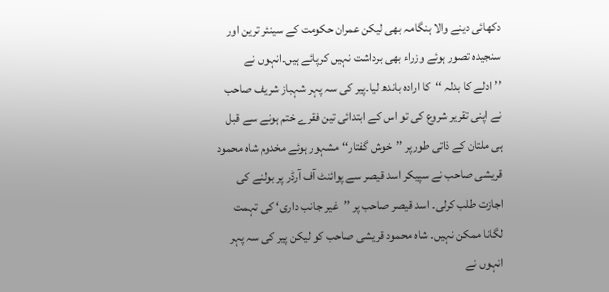دکھائی دینے والا ہنگامہ بھی لیکن عمران حکومت کے سینئر ترین اور سنجیدہ تصور ہوئے وزراء بھی برداشت نہیں کرپائے ہیں۔انہوں نے ’’ادلے کا بدلہ ‘‘کا ارادہ باندھ لیا۔پیر کی سہ پہر شہباز شریف صاحب نے اپنی تقریر شروع کی تو اس کے ابتدائی تین فقرے ختم ہونے سے قبل ہی ملتان کے ذاتی طورپر ’’خوش گفتار‘‘ مشہور ہوئے مخدوم شاہ محمود قریشی صاحب نے سپیکر اسد قیصر سے پوائنٹ آف آرڈر پر بولنے کی اجازت طلب کرلی۔ اسد قیصر صاحب پر ’’غیر جانب داری‘ کی تہمت لگانا ممکن نہیں۔ شاہ محمود قریشی صاحب کو لیکن پیر کی سہ پہر انہوں نے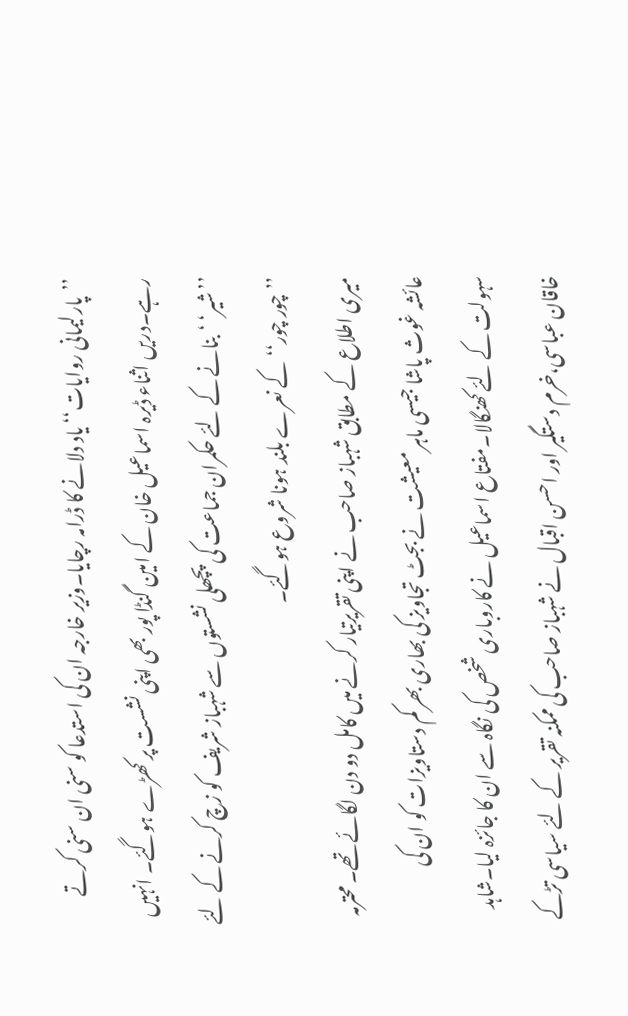’’پارلیمانی روایات‘‘ یاد دلانے کا ڈرامہ رچایا۔وزیر خارجہ ان کی استدعا کو سنی ان سنی کرتے رہے۔دریں اثناء ڈیرہ اسماعیل خان کے امین گنڈا پور بھی اپنی نشست پر کھڑے ہوگئے۔ انہیں ’’شیر‘ ‘بنانے کے لئے حکمران جماعت کی پچھلی نشستوں سے شہباز شریف کو زچ کرنے کے لئے ’’چور چور‘‘کے نعرے بلند ہونا شروع ہوگئے۔
میری اطلاع کے مطابق شہباز صاحب نے اپنی تقریرتیار کرنے میں کامل دو دن لگائے تھے۔ محترمہ عائشہ غوث پاشا جیسی ماہر معیشت نے بجٹ تجاویز کی بھاری بھر کم دستاویزات کو ان کی سہولت کے لئے کھنگالا۔مفتاع اسماعیل نے کاروباری شخص کی نگاہ سے ان کا جائزہ لیا۔شاہد خاقان عباسی،خرم دستگیر اور احسن اقبال نے شہباز صاحب کی ممکنہ تقریر کے لئے سیاسی تڑکے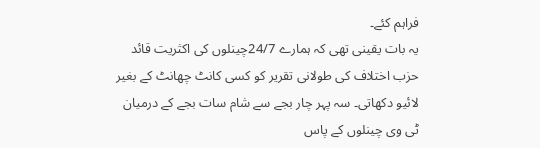فراہم کئے۔
یہ بات یقینی تھی کہ ہمارے 24/7چینلوں کی اکثریت قائد حزب اختلاف کی طولانی تقریر کو کسی کانٹ چھانٹ کے بغیر لائیو دکھاتی۔ سہ پہر چار بجے سے شام سات بجے کے درمیان ٹی وی چینلوں کے پاس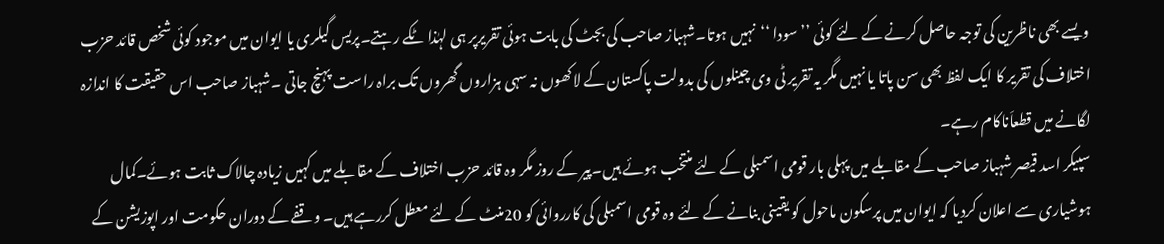ویسے بھی ناظرین کی توجہ حاصل کرنے کے لئے کوئی ’’سودا ‘‘نہیں ہوتا۔شہباز صاحب کی بجٹ کی بابت ہوئی تقریرپر ہی لہٰذا ٹکے رہتے۔پریس گیلری یا ایوان میں موجود کوئی شخص قائد حزب اختلاف کی تقریر کا ایک لفظ بھی سن پاتا یا نہیں مگر یہ تقریر ٹی وی چینلوں کی بدولت پاکستان کے لاکھوں نہ سہی ہزاروں گھروں تک براہ راست پہنچ جاتی ۔شہباز صاحب اس حقیقت کا اندازہ لگانے میں قطعاَناکام رہے۔
سپیکر اسد قیصر شہباز صاحب کے مقابلے میں پہلی بار قومی اسمبلی کے لئے منتخب ہوئے ہیں۔پیر کے روز مگر وہ قائد حزب اختلاف کے مقابلے میں کہیں زیادہ چالاک ثابت ہوئے۔کمال ہوشیاری سے اعلان کردیا کہ ایوان میں پرسکون ماحول کو یقینی بنانے کے لئے وہ قومی اسمبلی کی کارروائی کو 20منٹ کے لئے معطل کررہے ہیں۔ وقفے کے دوران حکومت اور اپوزیشن کے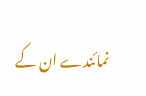نمائندے ان کے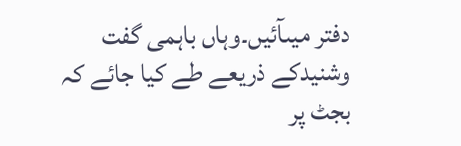دفتر میںآئیں۔وہاں باہمی گفت وشنیدکے ذریعے طے کیا جائے کہ بجٹ پر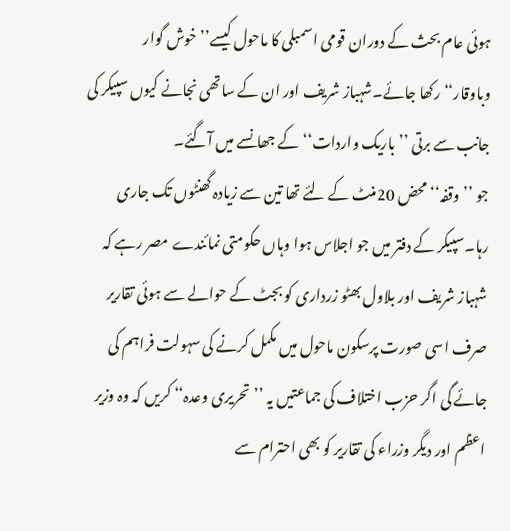ہوئی عام بحث کے دوران قومی اسمبلی کا ماحول کیسے’’خوش گوار وباوقار‘‘رکھا جائے۔شہباز شریف اور ان کے ساتھی نجانے کیوں سپیکر کی جانب سے برتی ’’باریک واردات‘‘کے جھانسے میں آگئے۔
جو ’’وقفہ‘‘ محض 20منٹ کے لئے تھا تین سے زیادہ گھنٹوں تک جاری رہا۔سپیکر کے دفتر میں جو اجلاس ہوا وہاں حکومتی نمائندے مصر رہے کہ شہباز شریف اور بلاول بھٹو زرداری کو بجٹ کے حوالے سے ہوئی تقاریر صرف اسی صورت پرسکون ماحول میں مکمل کرنے کی سہولت فراہم کی جائے گی اگر حزب اختلاف کی جماعتیں یہ ’’تحریری وعدہ‘‘ کریں کہ وہ وزیر اعظم اور دیگر وزراء کی تقاریر کو بھی احترام سے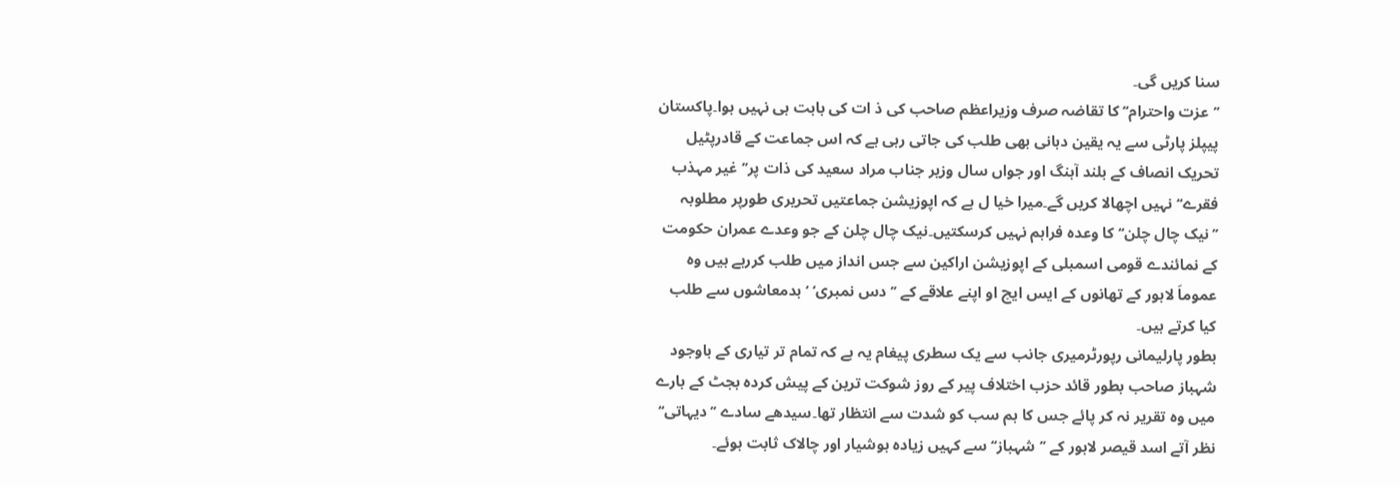سنا کریں گی۔
’’عزت واحترام‘‘ کا تقاضہ صرف وزیراعظم صاحب کی ذ ات کی بابت ہی نہیں ہوا۔پاکستان پیپلز پارٹی سے یہ یقین دہانی بھی طلب کی جاتی رہی ہے کہ اس جماعت کے قادرپٹیل تحریک انصاف کے بلند آہنگ اور جواں سال وزیر جناب مراد سعید کی ذات پر’’غیر مہذب فقرے‘‘ نہیں اچھالا کریں گے۔میرا خیا ل ہے کہ اپوزیشن جماعتیں تحریری طورپر مطلوبہ ’’نیک چال چلن‘‘ کا وعدہ فراہم نہیں کرسکتیں۔نیک چال چلن کے جو وعدے عمران حکومت کے نمائندے قومی اسمبلی کے اپوزیشن اراکین سے جس انداز میں طلب کررہے ہیں وہ عموماَ لاہور کے تھانوں کے ایس ایچ او اپنے علاقے کے ’’دس نمبری‘ ‘بدمعاشوں سے طلب کیا کرتے ہیں۔
بطور پارلیمانی رپورٹرمیری جانب سے یک سطری پیغام یہ ہے کہ تمام تر تیاری کے باوجود شہباز صاحب بطور قائد حزب اختلاف پیر کے روز شوکت ترین کے پیش کردہ بجٹ کے بارے میں وہ تقریر نہ کر پائے جس کا ہم سب کو شدت سے انتظار تھا۔سیدھے سادے ’’دیہاتی‘‘ نظر آتے اسد قیصر لاہور کے ’’شہباز‘‘ سے کہیں زیادہ ہوشیار اور چالاک ثابت ہوئے۔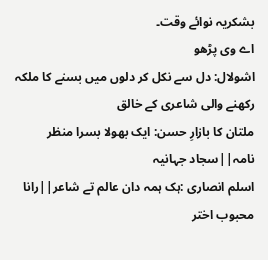بشکریہ نوائے وقت۔
اے وی پڑھو
اشولال: دل سے نکل کر دلوں میں بسنے کا ملکہ رکھنے والی شاعری کے خالق
ملتان کا بازارِ حسن: ایک بھولا بسرا منظر نامہ||سجاد جہانیہ
اسلم انصاری :ہک ہمہ دان عالم تے شاعر||رانا محبوب اختر